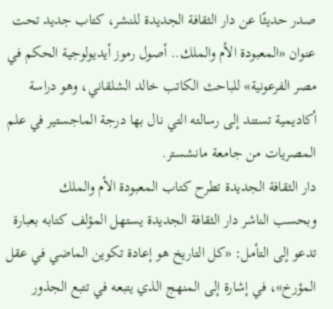صدر حديثًا عن دار الثقافة الجديدة للنشر، كتاب جديد تحت عنوان «المعبودة الأم والملك.. أصول رموز أيديولوجية الحكم في مصر الفرعونية» للباحث الكاتب خالد الشلقاني، وهو دراسة أكاديمية تستند إلى رسالته التي نال بها درجة الماجستير في علم المصريات من جامعة مانشستر.
دار الثقافة الجديدة تطرح كتاب المعبودة الأم والملك
وبحسب الناشر دار الثقافة الجديدة يستهل المؤلف كتابه بعبارة تدعو إلى التأمل: «كل التاريخ هو إعادة تكوين الماضي في عقل المؤرخ»، في إشارة إلى المنهج الذي يتبعه في تتبع الجذور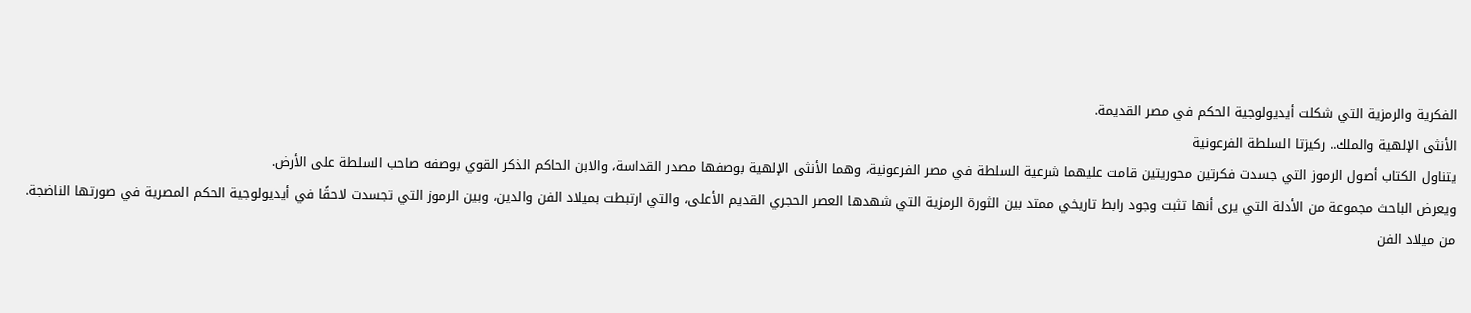الفكرية والرمزية التي شكلت أيديولوجية الحكم في مصر القديمة.
الأنثى الإلهية والملك.. ركيزتا السلطة الفرعونية
يتناول الكتاب أصول الرموز التي جسدت فكرتين محوريتين قامت عليهما شرعية السلطة في مصر الفرعونية، وهما الأنثى الإلهية بوصفها مصدر القداسة، والابن الحاكم الذكر القوي بوصفه صاحب السلطة على الأرض.
ويعرض الباحث مجموعة من الأدلة التي يرى أنها تثبت وجود رابط تاريخي ممتد بين الثورة الرمزية التي شهدها العصر الحجري القديم الأعلى، والتي ارتبطت بميلاد الفن والدين، وبين الرموز التي تجسدت لاحقًا في أيديولوجية الحكم المصرية في صورتها الناضجة.
من ميلاد الفن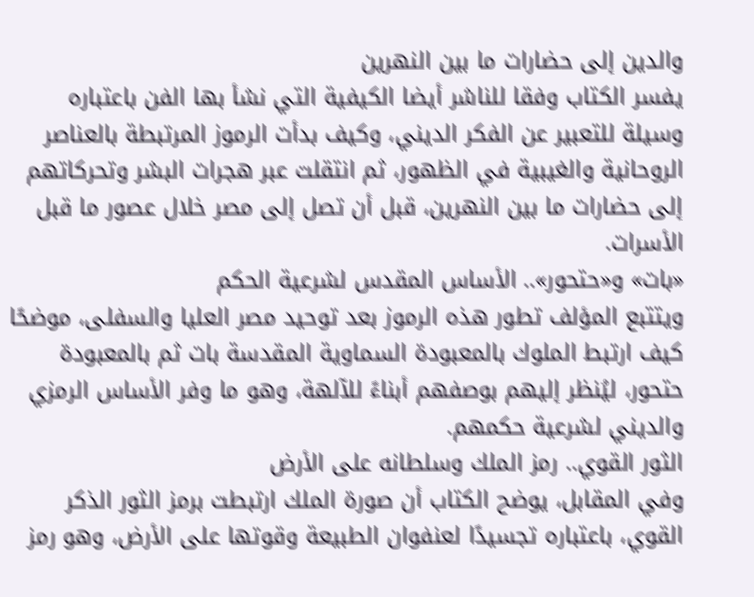والدين إلى حضارات ما بين النهرين
يفسر الكتاب وفقا للناشر أيضا الكيفية التي نشأ بها الفن باعتباره وسيلة للتعبير عن الفكر الديني، وكيف بدأت الرموز المرتبطة بالعناصر الروحانية والغيبية في الظهور، ثم انتقلت عبر هجرات البشر وتحركاتهم إلى حضارات ما بين النهرين، قبل أن تصل إلى مصر خلال عصور ما قبل الأسرات.
«بات» و«حتحور».. الأساس المقدس لشرعية الحكم
ويتتبع المؤلف تطور هذه الرموز بعد توحيد مصر العليا والسفلى، موضحًا كيف ارتبط الملوك بالمعبودة السماوية المقدسة بات ثم بالمعبودة حتحور، ليُنظر إليهم بوصفهم أبناءً للآلهة، وهو ما وفر الأساس الرمزي والديني لشرعية حكمهم.
الثور القوي.. رمز الملك وسلطانه على الأرض
وفي المقابل، يوضح الكتاب أن صورة الملك ارتبطت برمز الثور الذكر القوي، باعتباره تجسيدًا لعنفوان الطبيعة وقوتها على الأرض، وهو رمز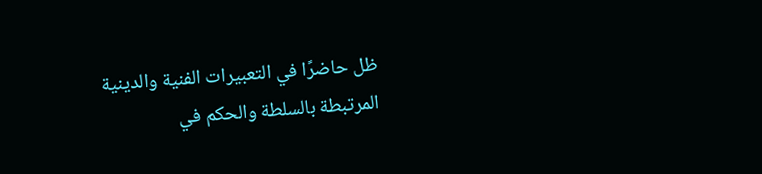ظل حاضرًا في التعبيرات الفنية والدينية المرتبطة بالسلطة والحكم في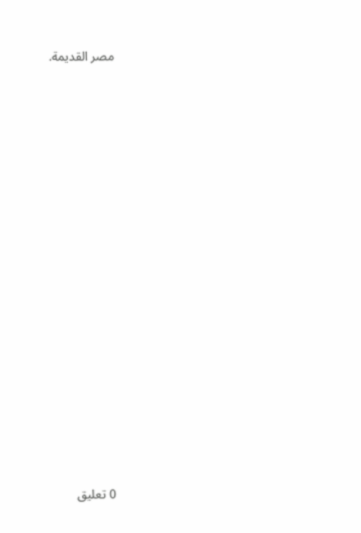مصر القديمة.
















0 تعليق